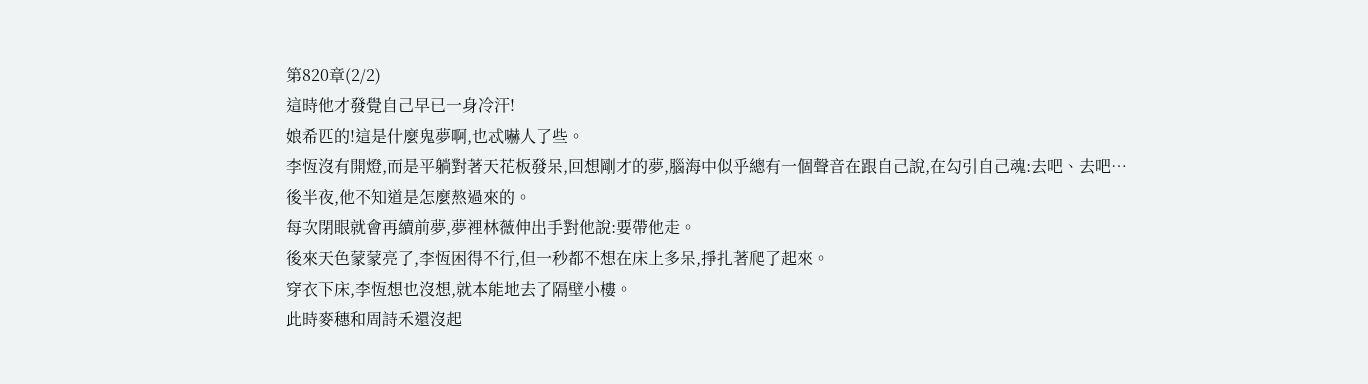第820章(2/2)
這時他才發覺自己早已一身冷汗!
娘希匹的!這是什麼鬼夢啊,也忒嚇人了些。
李恆沒有開燈,而是平躺對著天花板發呆,回想剛才的夢,腦海中似乎總有一個聲音在跟自己說,在勾引自己魂:去吧、去吧…
後半夜,他不知道是怎麼熬過來的。
每次閉眼就會再續前夢,夢裡林薇伸出手對他說:要帶他走。
後來天色蒙蒙亮了,李恆困得不行,但一秒都不想在床上多呆,掙扎著爬了起來。
穿衣下床,李恆想也沒想,就本能地去了隔壁小樓。
此時麥穗和周詩禾還沒起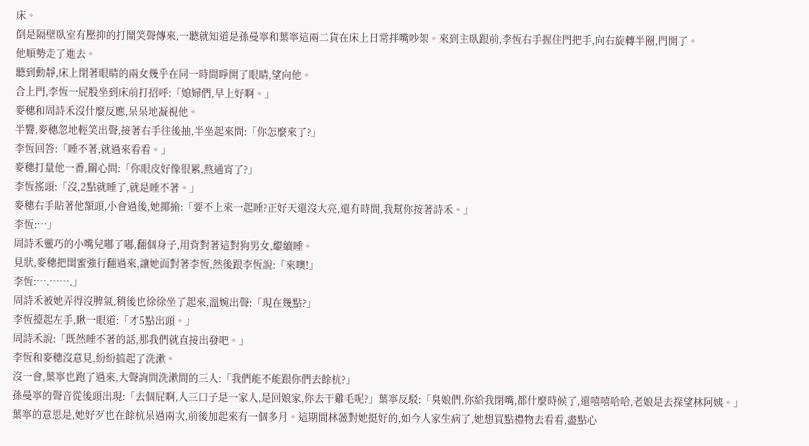床。
倒是隔壁臥室有壓抑的打鬧笑聲傳來,一聽就知道是孫曼寧和葉寧這兩二貨在床上日常拌嘴吵架。來到主臥跟前,李恆右手握住門把手,向右旋轉半圈,門開了。
他順勢走了進去。
聽到動靜,床上閉著眼睛的兩女幾乎在同一時間睜開了眼睛,望向他。
合上門,李恆一屁股坐到床前打招呼:「媳婦們,早上好啊。」
麥穗和周詩禾沒什麼反應,呆呆地凝視他。
半響,麥穗忽地輕笑出聲,接著右手往後抽,半坐起來問:「你怎麼來了?」
李恆回答:「睡不著,就過來看看。」
麥穗打量他一番,關心問:「你眼皮好像很累,熬通宵了?」
李恆搖頭:「沒,2點就睡了,就是睡不著。」
麥穗右手貼著他額頭,小會過後,她揶揄:「要不上來一起睡?正好天還沒大亮,還有時間,我幫你按著詩禾。」
李恆:…」
周詩禾靈巧的小嘴兒嘟了嘟,翻個身子,用背對著這對狗男女,繼續睡。
見狀,麥穗把閨蜜強行翻過來,讓她面對著李恆,然後跟李恆說:「來噢!」
李恆:….…….」
周詩禾被她弄得沒脾氣,稍後也徐徐坐了起來,溫婉出聲:「現在幾點?」
李恆擡起左手,瞅一眼道:「才5點出頭。」
周詩禾說:「既然睡不著的話,那我們就直接出發吧。」
李恆和麥穗沒意見,紛紛搞起了洗漱。
沒一會,葉寧也跑了過來,大聲詢問洗漱間的三人:「我們能不能跟你們去餘杭?」
孫曼寧的聲音從後頭出現:「去個屁啊,人三口子是一家人,是回娘家,你去干雞毛呢?」葉寧反駁:「臭娘們,你給我閉嘴,都什麼時候了,還嘻嘻哈哈,老娘是去探望林阿姨。」葉寧的意思是,她好歹也在餘杭呆過兩次,前後加起來有一個多月。這期間林薇對她挺好的,如今人家生病了,她想買點禮物去看看,盡點心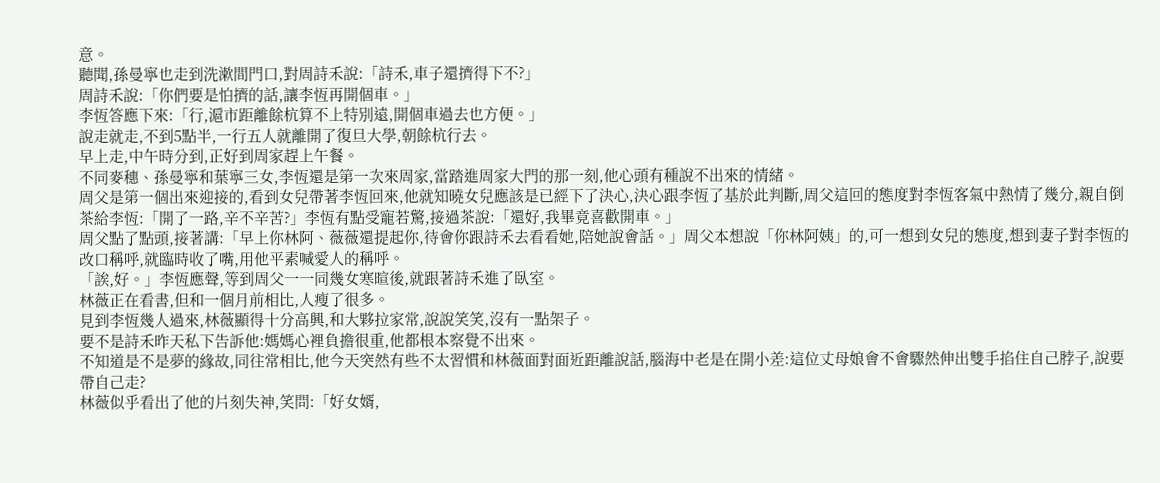意。
聽聞,孫曼寧也走到洗漱間門口,對周詩禾說:「詩禾,車子還擠得下不?」
周詩禾說:「你們要是怕擠的話,讓李恆再開個車。」
李恆答應下來:「行,滬市距離餘杭算不上特別遠,開個車過去也方便。」
說走就走,不到5點半,一行五人就離開了復旦大學,朝餘杭行去。
早上走,中午時分到,正好到周家趕上午餐。
不同麥穗、孫曼寧和葉寧三女,李恆還是第一次來周家,當踏進周家大門的那一刻,他心頭有種說不出來的情緒。
周父是第一個出來迎接的,看到女兒帶著李恆回來,他就知曉女兒應該是已經下了決心,決心跟李恆了基於此判斷,周父這回的態度對李恆客氣中熱情了幾分,親自倒茶給李恆:「開了一路,辛不辛苦?」李恆有點受寵若驚,接過茶說:「還好,我畢竟喜歡開車。」
周父點了點頭,接著講:「早上你林阿、薇薇還提起你,待會你跟詩禾去看看她,陪她說會話。」周父本想說「你林阿姨」的,可一想到女兒的態度,想到妻子對李恆的改口稱呼,就臨時收了嘴,用他平素喊愛人的稱呼。
「誒,好。」李恆應聲,等到周父一一同幾女寒暄後,就跟著詩禾進了臥室。
林薇正在看書,但和一個月前相比,人瘦了很多。
見到李恆幾人過來,林薇顯得十分高興,和大夥拉家常,說說笑笑,沒有一點架子。
要不是詩禾昨天私下告訴他:媽媽心裡負擔很重,他都根本察覺不出來。
不知道是不是夢的緣故,同往常相比,他今天突然有些不太習慣和林薇面對面近距離說話,腦海中老是在開小差:這位丈母娘會不會驟然伸出雙手掐住自己脖子,說要帶自己走?
林薇似乎看出了他的片刻失神,笑問:「好女婿,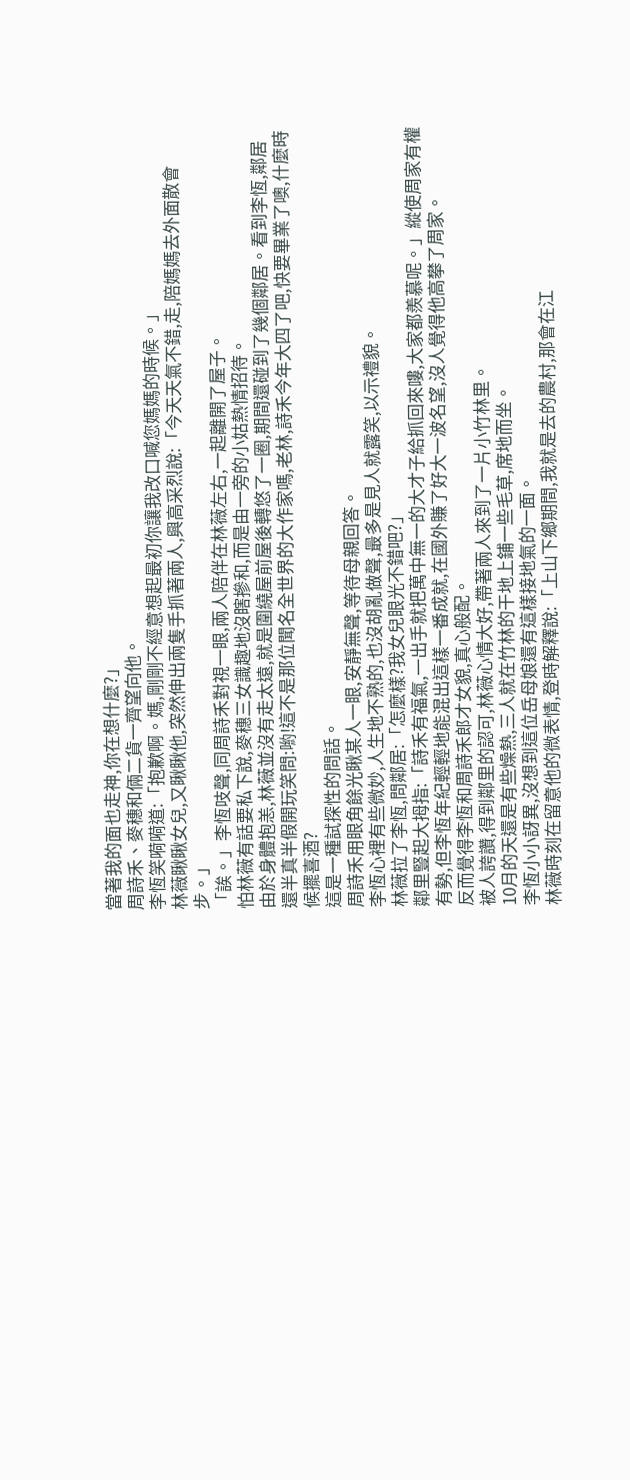當著我的面也走神,你在想什麼?」
周詩禾、麥穗和倆二貨一齊望向他。
李恆笑嗬嗬道:「抱歉啊。媽,剛剛不經意想起最初你讓我改口喊您媽媽的時候。」
林薇瞅瞅女兒,又瞅瞅他,突然伸出兩隻手抓著兩人,興高采烈說:「今天天氣不錯,走,陪媽媽去外面散會步。」
「誒。」李恆吱聲,同周詩禾對視一眼,兩人陪伴在林薇左右,一起離開了屋子。
怕林薇有話要私下說,麥穗三女識趣地沒瞎摻和,而是由一旁的小姑熱情招待。
由於身體抱恙,林薇並沒有走太遠,就是圍繞屋前屋後轉悠了一圈,期間還碰到了幾個鄰居。看到李恆,鄰居還半真半假開玩笑問:喲!這不是那位聞名全世界的大作家嗎,老林,詩禾今年大四了吧,快要畢業了噢,什麼時候擺喜酒?
這是一種試探性的問話。
周詩禾用眼角餘光瞅某人一眼,安靜無聲,等待母親回答。
李恆心裡有些微妙,人生地不熟的,也沒胡亂做聲,最多是見人就露笑,以示禮貌。
林薇拉了李恆,問鄰居:「怎麼樣?我女兒眼光不錯吧?」
鄰里豎起大拇指:「詩禾有福氣,一出手就把萬中無一的大才子給抓回來嘍,大家都羨慕呢。」縱使周家有權有勢,但李恆年紀輕輕地能混出這樣一番成就,在國外賺了好大一波名望,沒人覺得他高攀了周家。
反而覺得李恆和周詩禾郎才女貌,真心般配。
被人誇讚,得到鄰里的認可,林薇心情大好,帶著兩人來到了一片小竹林里。
10月的天還是有些燥熱,三人就在竹林的干地上鋪一些毛草,席地而坐。
李恆小小訝異,沒想到這位岳母娘還有這樣接地氣的一面。
林薇時刻在留意他的微表情,登時解釋說:「上山下鄉期間,我就是去的農村,那會在江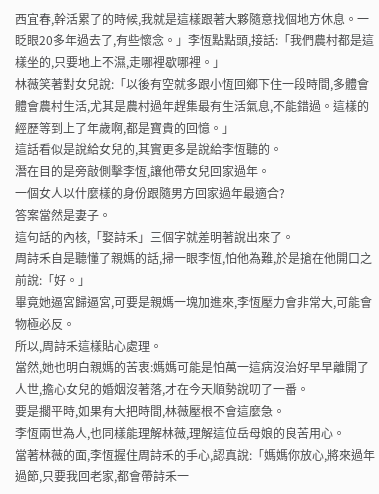西宜春,幹活累了的時候,我就是這樣跟著大夥隨意找個地方休息。一眨眼20多年過去了,有些懷念。」李恆點點頭,接話:「我們農村都是這樣坐的,只要地上不濕,走哪裡歇哪裡。」
林薇笑著對女兒說:「以後有空就多跟小恆回鄉下住一段時間,多體會體會農村生活,尤其是農村過年趕集最有生活氣息,不能錯過。這樣的經歷等到上了年歲啊,都是寶貴的回憶。」
這話看似是說給女兒的,其實更多是說給李恆聽的。
潛在目的是旁敲側擊李恆,讓他帶女兒回家過年。
一個女人以什麼樣的身份跟隨男方回家過年最適合?
答案當然是妻子。
這句話的內核,「娶詩禾」三個字就差明著說出來了。
周詩禾自是聽懂了親媽的話,掃一眼李恆,怕他為難,於是搶在他開口之前說:「好。」
畢竟她逼宮歸逼宮,可要是親媽一塊加進來,李恆壓力會非常大,可能會物極必反。
所以,周詩禾這樣貼心處理。
當然,她也明白親媽的苦衷:媽媽可能是怕萬一這病沒治好早早離開了人世,擔心女兒的婚姻沒著落,才在今天順勢說叨了一番。
要是擱平時,如果有大把時間,林薇壓根不會這麼急。
李恆兩世為人,也同樣能理解林薇,理解這位岳母娘的良苦用心。
當著林薇的面,李恆握住周詩禾的手心,認真說:「媽媽你放心,將來過年過節,只要我回老家,都會帶詩禾一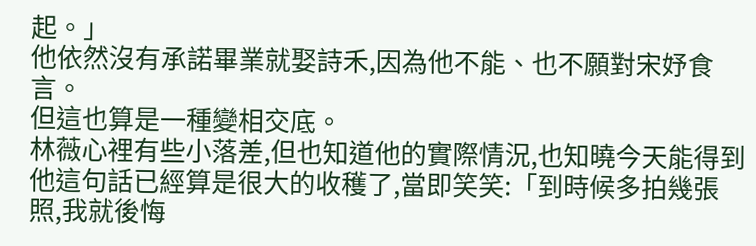起。」
他依然沒有承諾畢業就娶詩禾,因為他不能、也不願對宋妤食言。
但這也算是一種變相交底。
林薇心裡有些小落差,但也知道他的實際情況,也知曉今天能得到他這句話已經算是很大的收穫了,當即笑笑:「到時候多拍幾張照,我就後悔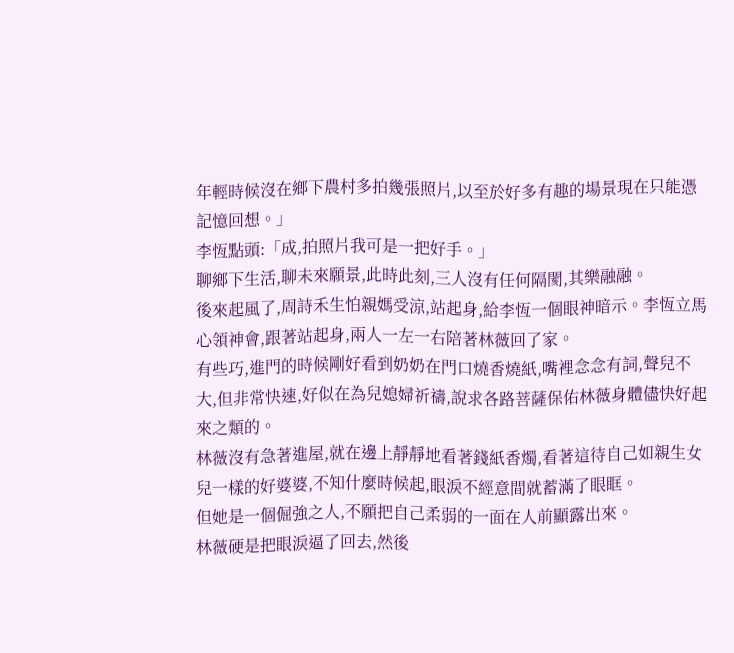年輕時候沒在鄉下農村多拍幾張照片,以至於好多有趣的場景現在只能憑記憶回想。」
李恆點頭:「成,拍照片我可是一把好手。」
聊鄉下生活,聊未來願景,此時此刻,三人沒有任何隔閡,其樂融融。
後來起風了,周詩禾生怕親媽受涼,站起身,給李恆一個眼神暗示。李恆立馬心領神會,跟著站起身,兩人一左一右陪著林薇回了家。
有些巧,進門的時候剛好看到奶奶在門口燒香燒紙,嘴裡念念有詞,聲兒不大,但非常快速,好似在為兒媳婦祈禱,說求各路菩薩保佑林薇身體儘快好起來之類的。
林薇沒有急著進屋,就在邊上靜靜地看著錢紙香燭,看著這待自己如親生女兒一樣的好婆婆,不知什麼時候起,眼淚不經意間就蓄滿了眼眶。
但她是一個倔強之人,不願把自己柔弱的一面在人前顯露出來。
林薇硬是把眼淚逼了回去,然後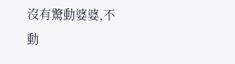沒有驚動婆婆,不動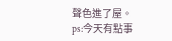聲色進了屋。
ps:今天有點事